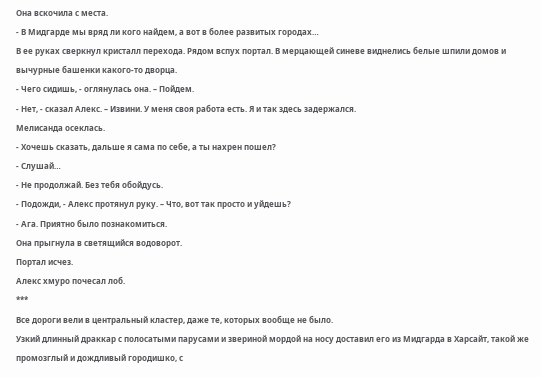Она вскочила с места.
- В Мидгарде мы вряд ли кого найдем, а вот в более развитых городах…
В ее руках сверкнул кристалл перехода. Рядом вспух портал. В мерцающей синеве виднелись белые шпили домов и вычурные башенки какого-то дворца.
- Чего сидишь, - оглянулась она. – Пойдем.
- Нет, - сказал Алекс. – Извини. У меня своя работа есть. Я и так здесь задержался.
Мелисанда осеклась.
- Хочешь сказать, дальше я сама по себе, а ты нахрен пошел?
- Слушай…
- Не продолжай. Без тебя обойдусь.
- Подожди, - Алекс протянул руку. – Что, вот так просто и уйдешь?
- Ага. Приятно было познакомиться.
Она прыгнула в светящийся водоворот.
Портал исчез.
Алекс хмуро почесал лоб.
***
Все дороги вели в центральный кластер, даже те, которых вообще не было.
Узкий длинный драккар с полосатыми парусами и звериной мордой на носу доставил его из Мидгарда в Харсайт, такой же промозглый и дождливый городишко, с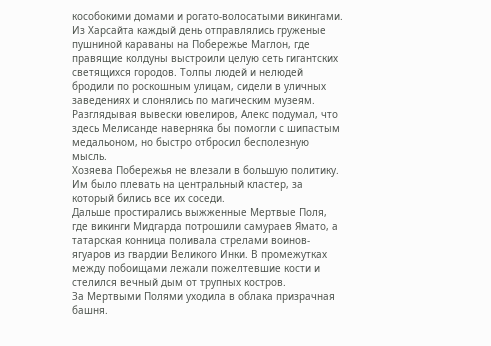кособокими домами и рогато-волосатыми викингами. Из Харсайта каждый день отправлялись груженые пушниной караваны на Побережье Маглон, где правящие колдуны выстроили целую сеть гигантских светящихся городов. Толпы людей и нелюдей бродили по роскошным улицам, сидели в уличных заведениях и слонялись по магическим музеям. Разглядывая вывески ювелиров, Алекс подумал, что здесь Мелисанде наверняка бы помогли с шипастым медальоном, но быстро отбросил бесполезную мысль.
Хозяева Побережья не влезали в большую политику. Им было плевать на центральный кластер, за который бились все их соседи.
Дальше простирались выжженные Мертвые Поля, где викинги Мидгарда потрошили самураев Ямато, а татарская конница поливала стрелами воинов-ягуаров из гвардии Великого Инки. В промежутках между побоищами лежали пожелтевшие кости и стелился вечный дым от трупных костров.
За Мертвыми Полями уходила в облака призрачная башня.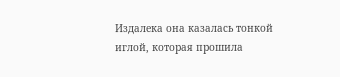Издалека она казалась тонкой иглой, которая прошила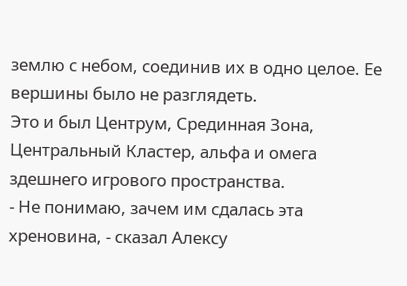землю с небом, соединив их в одно целое. Ее вершины было не разглядеть.
Это и был Центрум, Срединная Зона, Центральный Кластер, альфа и омега здешнего игрового пространства.
- Не понимаю, зачем им сдалась эта хреновина, - сказал Алексу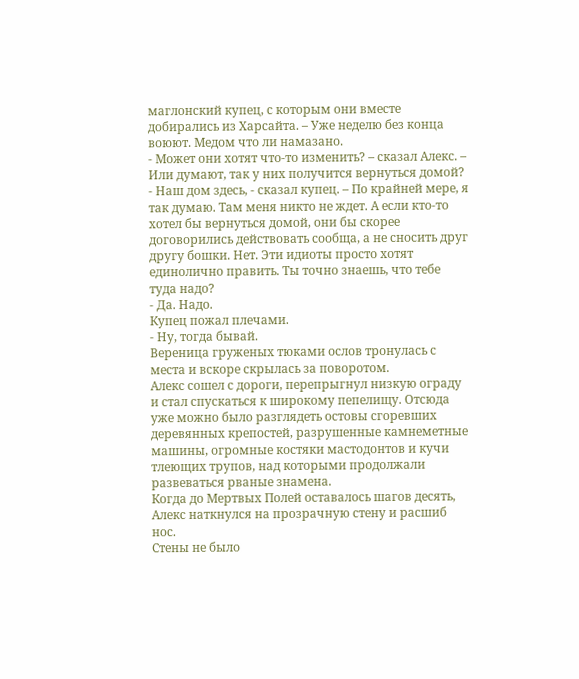маглонский купец, с которым они вместе добирались из Харсайта. – Уже неделю без конца воюют. Медом что ли намазано.
- Может они хотят что-то изменить? – сказал Алекс. – Или думают, так у них получится вернуться домой?
- Наш дом здесь, - сказал купец. – По крайней мере, я так думаю. Там меня никто не ждет. А если кто-то хотел бы вернуться домой, они бы скорее договорились действовать сообща, а не сносить друг другу бошки. Нет. Эти идиоты просто хотят единолично править. Ты точно знаешь, что тебе туда надо?
- Да. Надо.
Купец пожал плечами.
- Ну, тогда бывай.
Вереница груженых тюками ослов тронулась с места и вскоре скрылась за поворотом.
Алекс сошел с дороги, перепрыгнул низкую ограду и стал спускаться к широкому пепелищу. Отсюда уже можно было разглядеть остовы сгоревших деревянных крепостей, разрушенные камнеметные машины, огромные костяки мастодонтов и кучи тлеющих трупов, над которыми продолжали развеваться рваные знамена.
Когда до Мертвых Полей оставалось шагов десять, Алекс наткнулся на прозрачную стену и расшиб нос.
Стены не было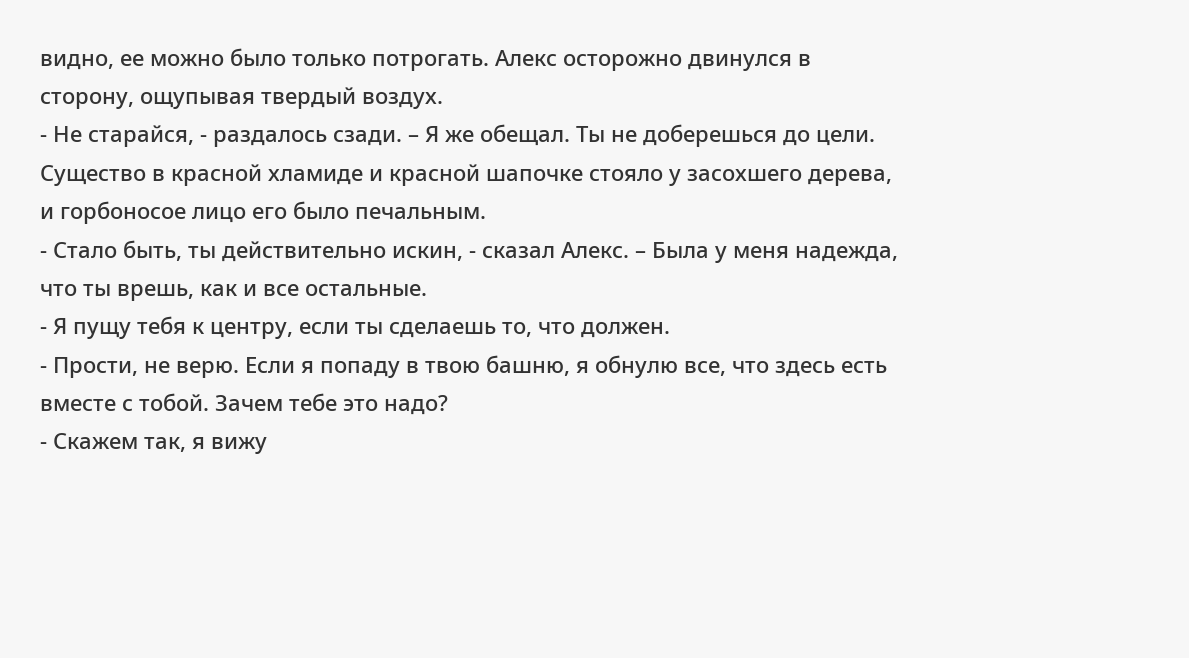видно, ее можно было только потрогать. Алекс осторожно двинулся в сторону, ощупывая твердый воздух.
- Не старайся, - раздалось сзади. – Я же обещал. Ты не доберешься до цели.
Существо в красной хламиде и красной шапочке стояло у засохшего дерева, и горбоносое лицо его было печальным.
- Стало быть, ты действительно искин, - сказал Алекс. – Была у меня надежда, что ты врешь, как и все остальные.
- Я пущу тебя к центру, если ты сделаешь то, что должен.
- Прости, не верю. Если я попаду в твою башню, я обнулю все, что здесь есть вместе с тобой. Зачем тебе это надо?
- Скажем так, я вижу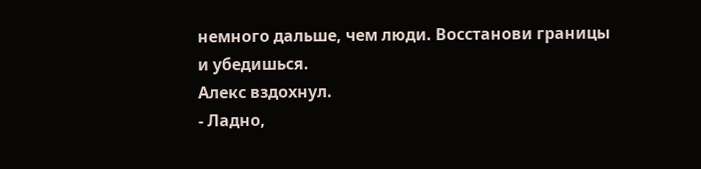немного дальше, чем люди. Восстанови границы и убедишься.
Алекс вздохнул.
- Ладно,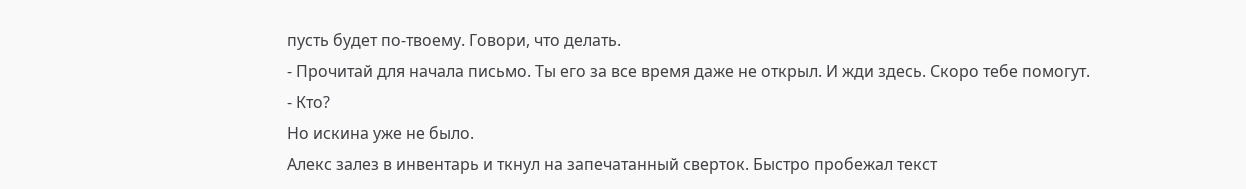пусть будет по-твоему. Говори, что делать.
- Прочитай для начала письмо. Ты его за все время даже не открыл. И жди здесь. Скоро тебе помогут.
- Кто?
Но искина уже не было.
Алекс залез в инвентарь и ткнул на запечатанный сверток. Быстро пробежал текст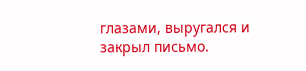глазами, выругался и закрыл письмо.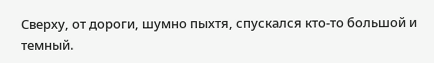Сверху, от дороги, шумно пыхтя, спускался кто-то большой и темный.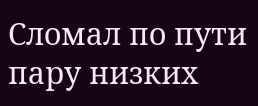Сломал по пути пару низких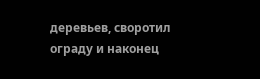деревьев, своротил ограду и наконец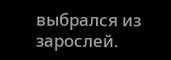выбрался из зарослей.